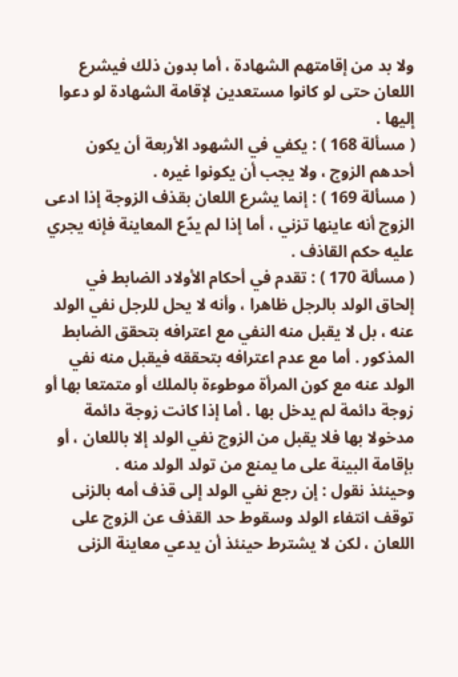ولا بد من إقامتهم الشهادة ، أما بدون ذلك فيشرع اللعان حتى لو كانوا مستعدين لإقامة الشهادة لو دعوا إليها .
( مسألة 168 ) : يكفي في الشهود الأربعة أن يكون أحدهم الزوج ، ولا يجب أن يكونوا غيره .
( مسألة 169 ) : إنما يشرع اللعان بقذف الزوجة إذا ادعى الزوج أنه عاينها تزني ، أما إذا لم يدّع المعاينة فإنه يجري عليه حكم القاذف .
( مسألة 170 ) : تقدم في أحكام الأولاد الضابط في إلحاق الولد بالرجل ظاهرا ، وأنه لا يحل للرجل نفي الولد عنه ، بل لا يقبل منه النفي مع اعترافه بتحقق الضابط المذكور . أما مع عدم اعترافه بتحققه فيقبل منه نفي الولد عنه مع كون المرأة موطوءة بالملك أو متمتعا بها أو زوجة دائمة لم يدخل بها . أما إذا كانت زوجة دائمة مدخولا بها فلا يقبل من الزوج نفي الولد إلا باللعان ، أو بإقامة البينة على ما يمنع من تولد الولد منه .
وحينئذ نقول : إن رجع نفي الولد إلى قذف أمه بالزنى توقف انتفاء الولد وسقوط حد القذف عن الزوج على اللعان ، لكن لا يشترط حينئذ أن يدعي معاينة الزنى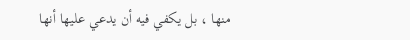منها ، بل يكفي فيه أن يدعي عليها أنها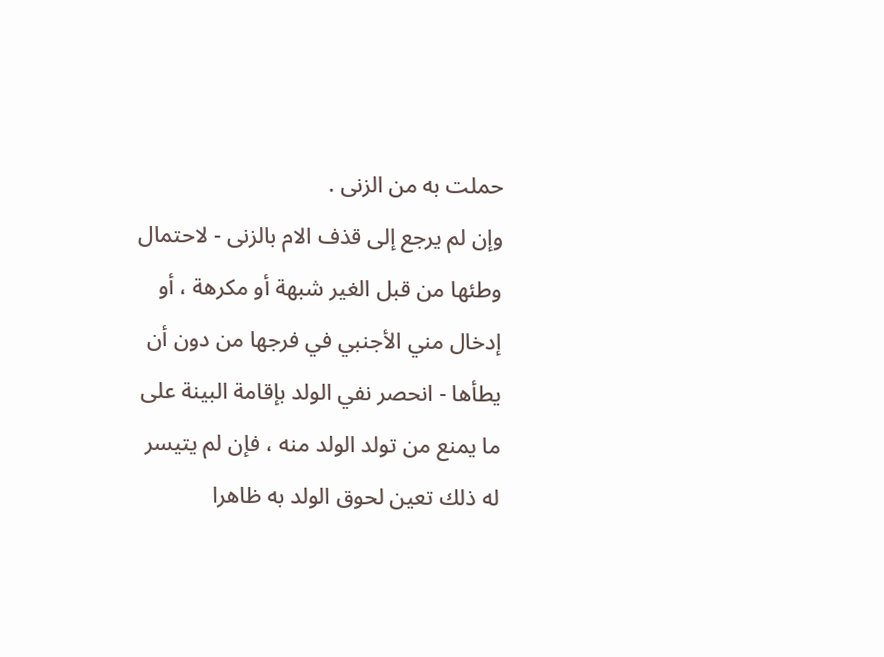حملت به من الزنى .
وإن لم يرجع إلى قذف الام بالزنى - لاحتمال وطئها من قبل الغير شبهة أو مكرهة ، أو إدخال مني الأجنبي في فرجها من دون أن يطأها - انحصر نفي الولد بإقامة البينة على ما يمنع من تولد الولد منه ، فإن لم يتيسر له ذلك تعين لحوق الولد به ظاهرا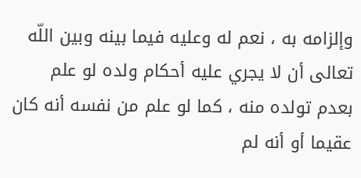وإلزامه به ، نعم له وعليه فيما بينه وبين اللّه تعالى أن لا يجري عليه أحكام ولده لو علم بعدم تولده منه ، كما لو علم من نفسه أنه كان عقيما أو أنه لم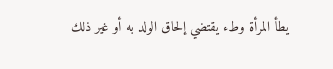يطأ المرأة وطء يقتضي إلحاق الولد به أو غير ذلك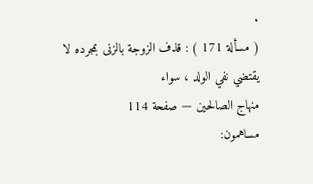.
( مسألة 171 ) : قذف الزوجة بالزنى بمجرده لا يقتضي نفي الولد ، سواء
منهاج الصالحين — صفحة 114
مساهمون: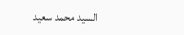السيد محمد سعيد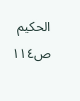الحكيم
ص١١٤